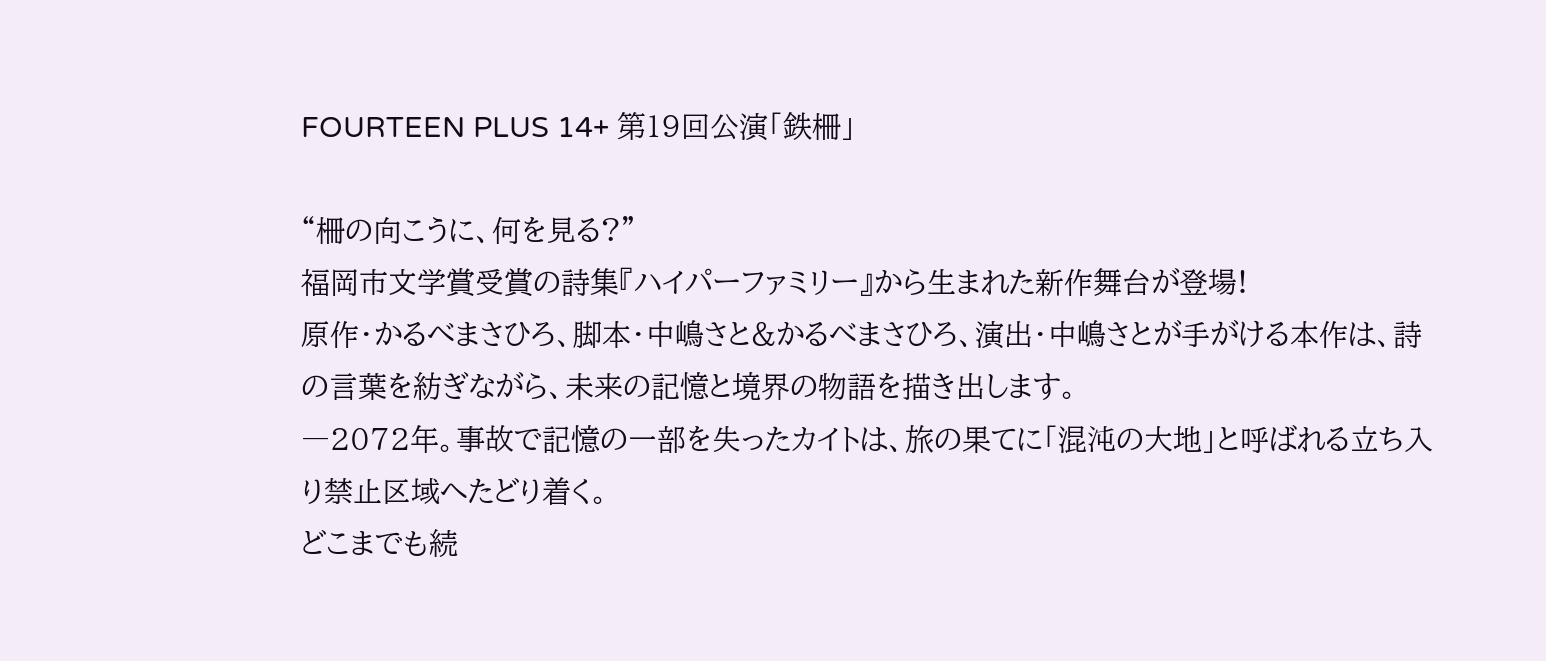FOURTEEN PLUS 14+ 第19回公演「鉄柵」

“柵の向こうに、何を見る?”
福岡市文学賞受賞の詩集『ハイパーファミリー』から生まれた新作舞台が登場!
原作・かるべまさひろ、脚本・中嶋さと&かるべまさひろ、演出・中嶋さとが手がける本作は、詩の言葉を紡ぎながら、未来の記憶と境界の物語を描き出します。
―2072年。事故で記憶の一部を失ったカイトは、旅の果てに「混沌の大地」と呼ばれる立ち入り禁止区域へたどり着く。
どこまでも続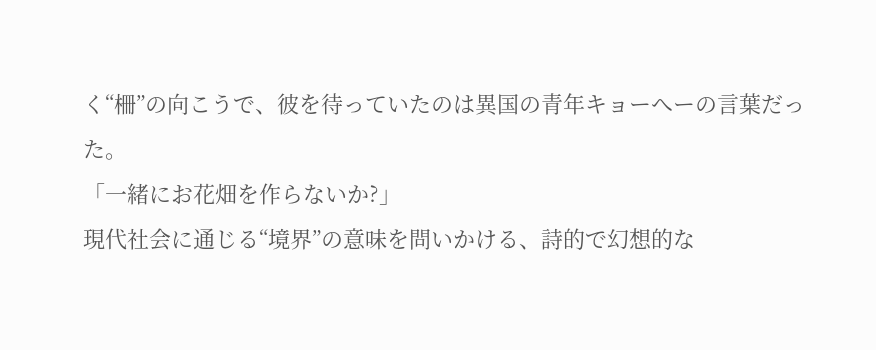く“柵”の向こうで、彼を待っていたのは異国の青年キョーへーの言葉だった。
「一緒にお花畑を作らないか?」
現代社会に通じる“境界”の意味を問いかける、詩的で幻想的な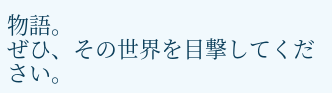物語。
ぜひ、その世界を目撃してください。